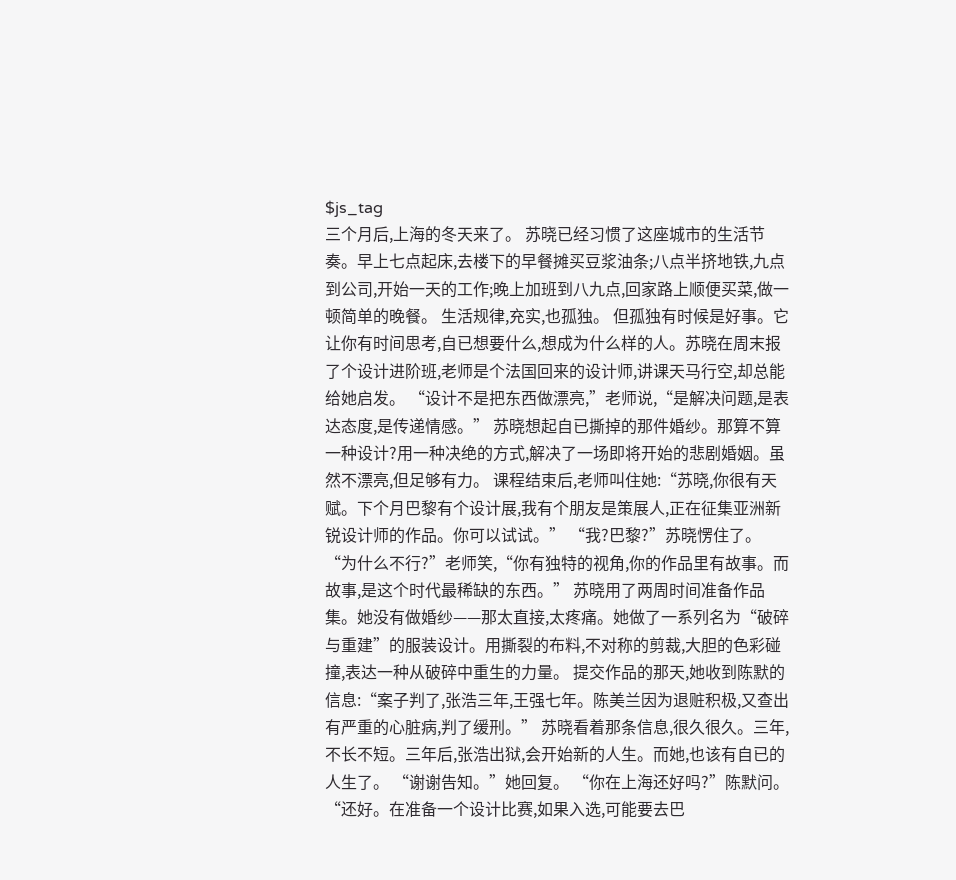$js_tag
三个月后,上海的冬天来了。 苏晓已经习惯了这座城市的生活节奏。早上七点起床,去楼下的早餐摊买豆浆油条;八点半挤地铁,九点到公司,开始一天的工作;晚上加班到八九点,回家路上顺便买菜,做一顿简单的晚餐。 生活规律,充实,也孤独。 但孤独有时候是好事。它让你有时间思考,自已想要什么,想成为什么样的人。苏晓在周末报了个设计进阶班,老师是个法国回来的设计师,讲课天马行空,却总能给她启发。 “设计不是把东西做漂亮,”老师说,“是解决问题,是表达态度,是传递情感。” 苏晓想起自已撕掉的那件婚纱。那算不算一种设计?用一种决绝的方式,解决了一场即将开始的悲剧婚姻。虽然不漂亮,但足够有力。 课程结束后,老师叫住她:“苏晓,你很有天赋。下个月巴黎有个设计展,我有个朋友是策展人,正在征集亚洲新锐设计师的作品。你可以试试。” “我?巴黎?”苏晓愣住了。 “为什么不行?”老师笑,“你有独特的视角,你的作品里有故事。而故事,是这个时代最稀缺的东西。” 苏晓用了两周时间准备作品集。她没有做婚纱——那太直接,太疼痛。她做了一系列名为“破碎与重建”的服装设计。用撕裂的布料,不对称的剪裁,大胆的色彩碰撞,表达一种从破碎中重生的力量。 提交作品的那天,她收到陈默的信息:“案子判了,张浩三年,王强七年。陈美兰因为退赃积极,又查出有严重的心脏病,判了缓刑。” 苏晓看着那条信息,很久很久。三年,不长不短。三年后,张浩出狱,会开始新的人生。而她,也该有自已的人生了。 “谢谢告知。”她回复。 “你在上海还好吗?”陈默问。 “还好。在准备一个设计比赛,如果入选,可能要去巴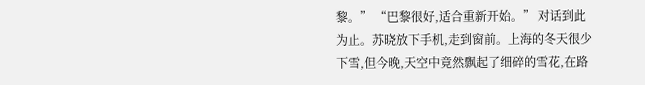黎。” “巴黎很好,适合重新开始。” 对话到此为止。苏晓放下手机,走到窗前。上海的冬天很少下雪,但今晚,天空中竟然飘起了细碎的雪花,在路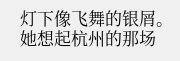灯下像飞舞的银屑。 她想起杭州的那场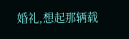婚礼,想起那辆载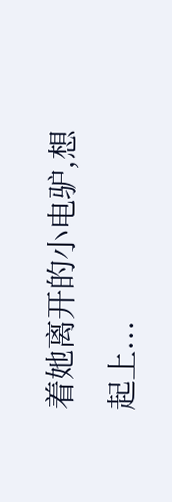着她离开的小电驴,想起上...